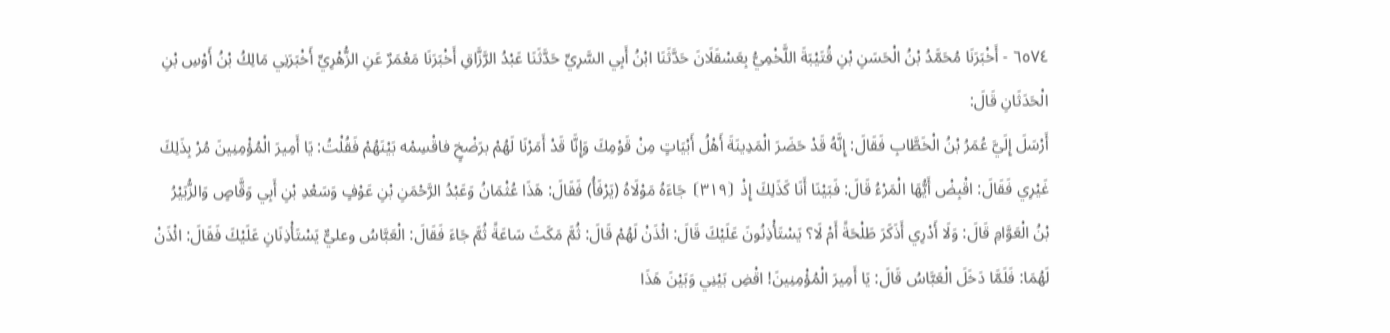٦٥٧٤ - أَخْبَرَنَا مُحَمَّدُ بْنُ الْحَسَنِ بْنِ قُتَيْبَةَ اللَّخْمِيُّ بِعَسْقَلَانَ حَدَّثَنَا ابْنُ أَبِي السَّرِيِّ حَدَّثَنَا عَبْدُ الرَّزَّاقِ أَخْبَرَنَا مَعْمَرٌ عَنِ الزُّهْرِيِّ أَخْبَرَنِي مَالِكُ بْنُ أَوْسِ بْنِ الْحَدَثَانِ قَالَ:
أَرْسَلَ إِلَيَّ عُمَرُ بْنُ الْخَطَّابِ فَقَالَ: إِنَّهُ قَدْ حَضَرَ الْمَدِينَةَ أَهْلُ أَبْيَاتٍ مِنْ قَوْمِكَ وَإِنَّا قَدْ أَمَرْنَا لَهُمْ برَضْخٍ فاقْسِمْه بَيْنَهُمْ فَقُلْتُ: يَا أَمِيرَ الْمُؤْمِنِينَ مُرْ بِذَلِكَ غَيْرِي فَقَالَ: اقْبِضْ أَيُّهَا الْمَرْءُ قَالَ: فَبَيْنَا أَنَا كَذَلِكَ إِذْ ⦗٣١٩⦘ جَاءَهُ مَوْلَاهُ (يَرْفَأُ) فَقَالَ: هَذَا عُثْمَانُ وَعَبْدُ الرَّحْمَنِ بْنِ عَوْفٍ وَسَعْدِ بْنِ أَبِي وَقَّاصٍ وَالزُّبَيْرُ بْنُ الْعَوَّامِ قَالَ: وَلَا أَدْرِي أَذَكَرَ طَلْحَةً أَمْ لَا؟ يَسْتَأْذِنُونَ عَلَيْكَ قَالَ: ائْذَنْ لَهُمْ قَالَ: ثُمَّ مَكَثَ سَاعَةً ثُمَّ جَاءَ فَقَالَ: الْعَبَّاسُ وعليٌّ يَسْتَأْذِنَانِ عَلَيْكَ فَقَالَ: ائْذَنْ لَهُمَا: فَلَمَّا دَخَلَ الْعَبَّاسُ قَالَ: يَا أَمِيرَ الْمُؤْمِنِينَ! اقْضِ بَيْنِي وَبَيْنَ هَذَا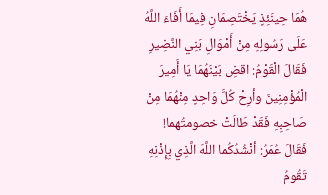هُمَا حِينَئِذٍ يَخْتَصِمَانِ فِيمَا أَفَاءَ اللَّهُ عَلَى رَسُولِهِ مِنْ أَمْوَالِ بَنِي النَّضِيرِ فَقَالَ الْقَوْمُ: اقضِ بَيْنَهُمَا يَا أَمِيرَ الْمُؤْمِنِينَ وأرِحْ كُلَّ وَاحِدٍ مِنْهُمَا مِنْ صَاحِبِهِ فَقَدْ طَالَتْ خصومتُهما! فَقَالَ عُمَرُ: أنْشُدُكُما اللَّهَ الَّذِي بِإِذْنِهِ تَقُومُ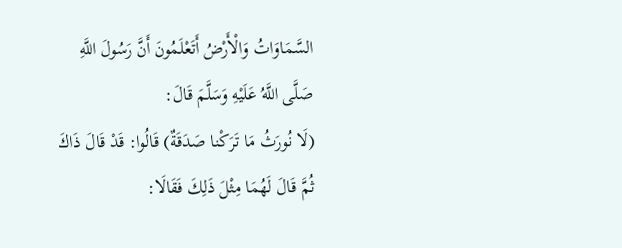السَّمَاوَاتُ وَالْأَرْضُ أَتَعْلَمُونَ أَنَّ رَسُولَ اللَّهِ صَلَّى اللَّهُ عَلَيْهِ وَسَلَّمَ قَالَ:
(لَا نُورَثُ مَا تَرَكْنا صَدَقَةٌ) قَالُوا: قَدْ قَالَ ذَاكَ ثُمَّ قَالَ لَهُمَا مِثْلَ ذَلِكَ فَقَالَا: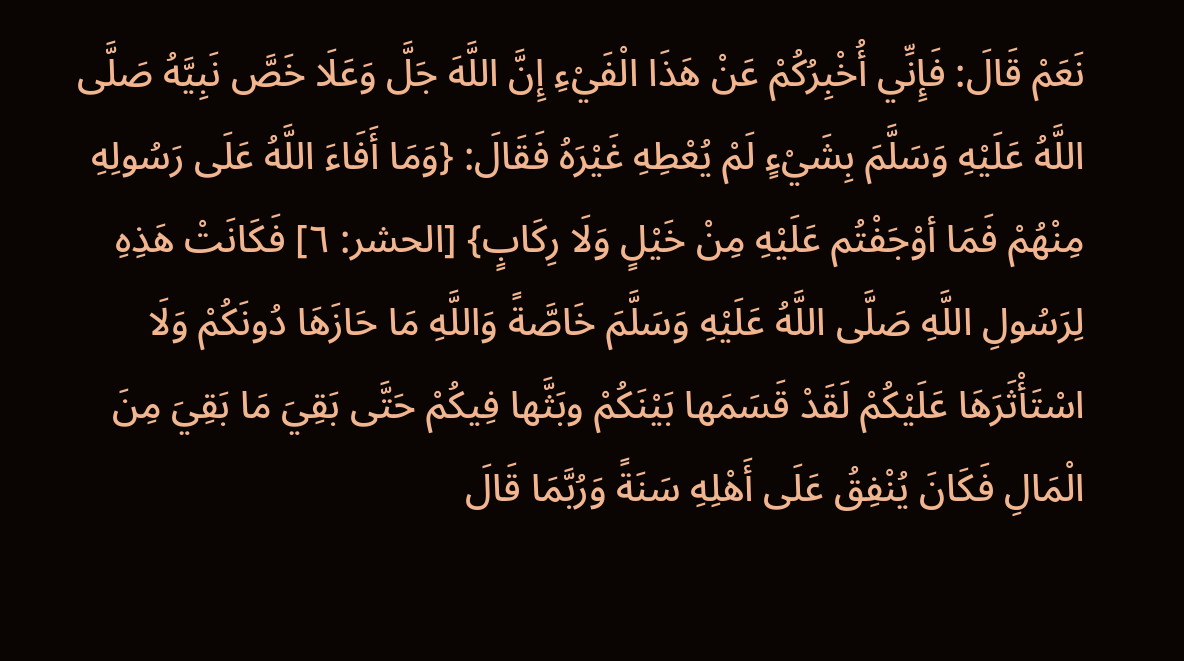نَعَمْ قَالَ: فَإِنِّي أُخْبِرُكُمْ عَنْ هَذَا الْفَيْءِ إِنَّ اللَّهَ جَلَّ وَعَلَا خَصَّ نَبِيَّهُ صَلَّى اللَّهُ عَلَيْهِ وَسَلَّمَ بِشَيْءٍ لَمْ يُعْطِهِ غَيْرَهُ فَقَالَ: {وَمَا أَفَاءَ اللَّهُ عَلَى رَسُولِهِ مِنْهُمْ فَمَا أوْجَفْتُم عَلَيْهِ مِنْ خَيْلٍ وَلَا رِكَابٍ} [الحشر: ٦] فَكَانَتْ هَذِهِ لِرَسُولِ اللَّهِ صَلَّى اللَّهُ عَلَيْهِ وَسَلَّمَ خَاصَّةً وَاللَّهِ مَا حَازَهَا دُونَكُمْ وَلَا اسْتَأْثَرَهَا عَلَيْكُمْ لَقَدْ قَسَمَها بَيْنَكُمْ وبَثَّها فِيكُمْ حَتَّى بَقِيَ مَا بَقِيَ مِنَ الْمَالِ فَكَانَ يُنْفِقُ عَلَى أَهْلِهِ سَنَةً وَرُبَّمَا قَالَ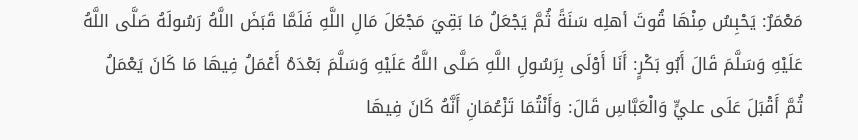مَعْمَرٌ: يَحْبِسُ مِنْهَا قُوتَ أهلِه سَنَةً ثُمَّ يَجْعَلُ مَا بَقِيَ مَجْعَلَ مَالِ اللَّهِ فَلَمَّا قَبَضَ اللَّهُ رَسُولَهُ صَلَّى اللَّهُ عَلَيْهِ وَسَلَّمَ قَالَ أَبُو بَكْرٍ: أَنَا أَوْلَى بِرَسُولِ اللَّهِ صَلَّى اللَّهُ عَلَيْهِ وَسَلَّمَ بَعْدَهُ أَعْمَلُ فِيهَا مَا كَانَ يَعْمَلُ
ثُمَّ أَقْبَلَ عَلَى عليٍّ وَالْعَبَّاسِ قَالَ: وَأَنْتُمَا تَزْعُمَانِ أَنَّهُ كَانَ فِيهَا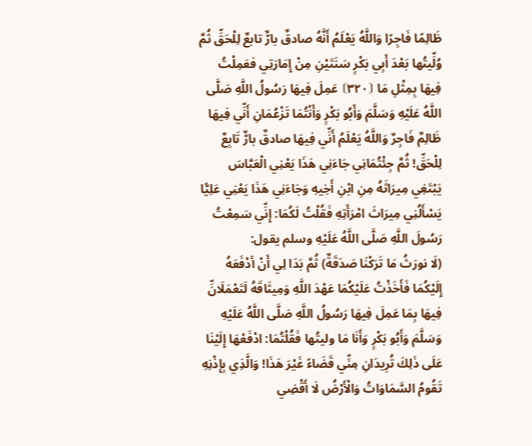ظَالِمًا فَاجِرًا وَاللَّهُ يَعْلَمُ أَنَّهُ صادقٌ بارٌّ تابعٌ لِلْحَقِّ ثُمَّ وُلِّيتُها بَعْدَ أَبِي بَكْرٍ سَنَتَيْنِ مِنْ إِمَارَتِي فعَمِلْتُ فِيهَا بِمِثْلِ مَا ⦗٣٢٠⦘ عَمِلَ فِيهَا رَسُولُ اللَّهِ صَلَّى اللَّهُ عَلَيْهِ وَسَلَّمَ وَأَبُو بَكْرٍ وَأَنْتُمَا تَزْعُمَانِ أَنِّي فِيهَا ظَالِمٌ فَاجِرٌ وَاللَّهُ يَعْلَمُ أَنِّي فِيهَا صادقٌ بارٌّ تَابِعٌ لِلْحَقِّ! ثُمَّ جِئْتُمَانِي جَاءَنِي هَذَا يَعْنِي الْعَبَّاسَ يَبْتَغِي مِيرَاثَهُ مِنِ ابْنِ أَخِيهِ وَجَاءَنِي هَذَا يَعْنِي عَلِيًّا يَسْأَلُنِي مِيرَاثَ امْرَأَتِهِ فَقُلْتُ لَكُمَا: إِنِّي سَمِعْتُ رَسُولَ اللَّهِ صَلَّى اللَّهُ عَلَيْهِ وسلم يقول:
(لَا نورَثُ مَا تَرَكْنَا صَدَقَةٌ) ثُمَّ بَدَا لِي أَنْ أدْفَعَهُ إِلَيْكُمَا فَأَخَذْتُ عَلَيْكُمَا عَهْدَ اللَّهِ وَمِيثَاقَهُ لَتَعْمَلَانِّ فِيهَا بِمَا عَمِلَ فِيهَا رَسُولُ اللَّهِ صَلَّى اللَّهُ عَلَيْهِ وَسَلَّمَ وَأَبُو بَكْرٍ وَأَنَا مَا وليتُها فَقُلْتُمَا: ادْفَعْهَا إِلَيْنَا عَلَى ذَلِكَ تُرِيدَانِ مِنِّي قَضَاءً غَيْرَ هَذَا! وَالَّذِي بِإِذْنِهِ تَقُومُ السَّمَاوَاتُ وَالْأَرْضُ لَا أَقْضِي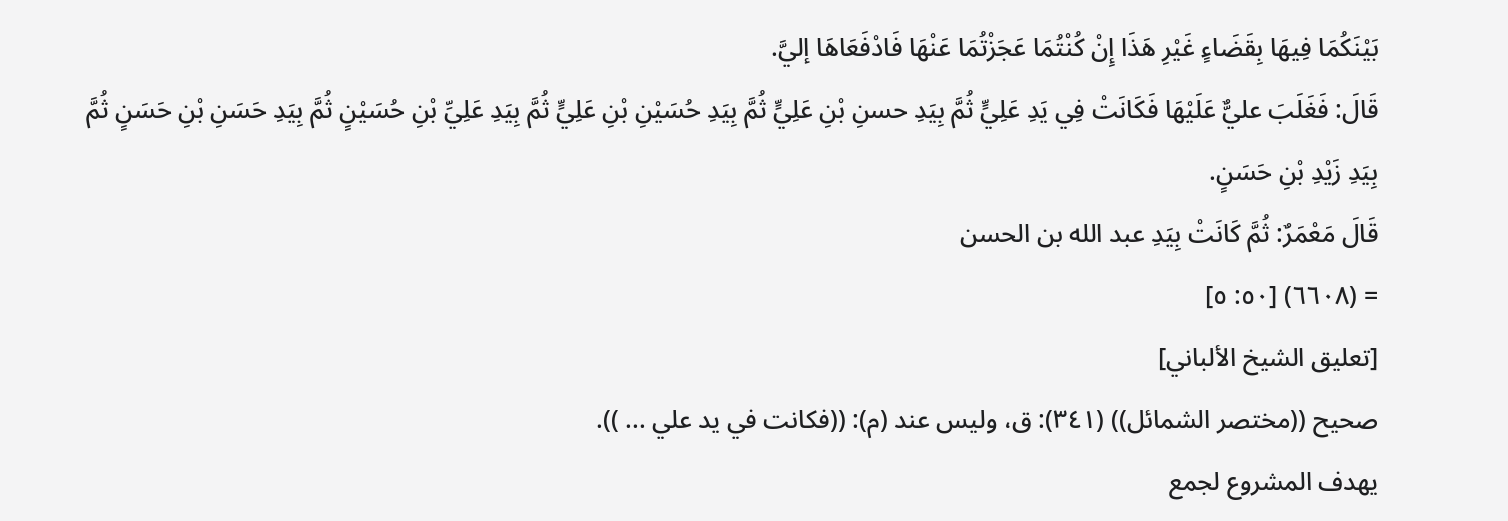بَيْنَكُمَا فِيهَا بِقَضَاءٍ غَيْرِ هَذَا إِنْ كُنْتُمَا عَجَزْتُمَا عَنْهَا فَادْفَعَاهَا إليَّ.
قَالَ: فَغَلَبَ عليٌّ عَلَيْهَا فَكَانَتْ فِي يَدِ عَلِيٍّ ثُمَّ بِيَدِ حسنِ بْنِ عَلِيٍّ ثُمَّ بِيَدِ حُسَيْنِ بْنِ عَلِيٍّ ثُمَّ بِيَدِ عَلِيِّ بْنِ حُسَيْنٍ ثُمَّ بِيَدِ حَسَنِ بْنِ حَسَنٍ ثُمَّ بِيَدِ زَيْدِ بْنِ حَسَنٍ.
قَالَ مَعْمَرٌ: ثُمَّ كَانَتْ بِيَدِ عبد الله بن الحسن
= (٦٦٠٨) [٥٠: ٥]
[تعليق الشيخ الألباني]
صحيح ((مختصر الشمائل)) (٣٤١): ق، وليس عند (م): ((فكانت في يد علي ... )).
يهدف المشروع لجمع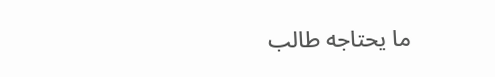ما يحتاجه طالب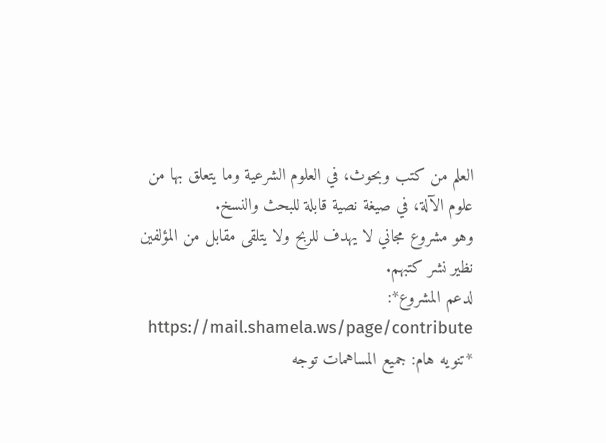العلم من كتب وبحوث، في العلوم الشرعية وما يتعلق بها من علوم الآلة، في صيغة نصية قابلة للبحث والنسخ.
وهو مشروع مجاني لا يهدف للربح ولا يتلقى مقابل من المؤلفين نظير نشر كتبهم.
لدعم المشروع*: https://mail.shamela.ws/page/contribute
*تنويه هام: جميع المساهمات توجه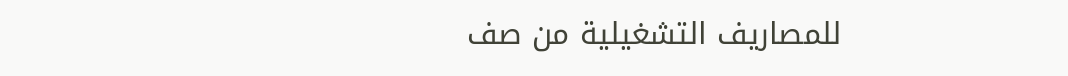للمصاريف التشغيلية من صف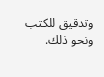وتدقيق للكتب ونحو ذلك.